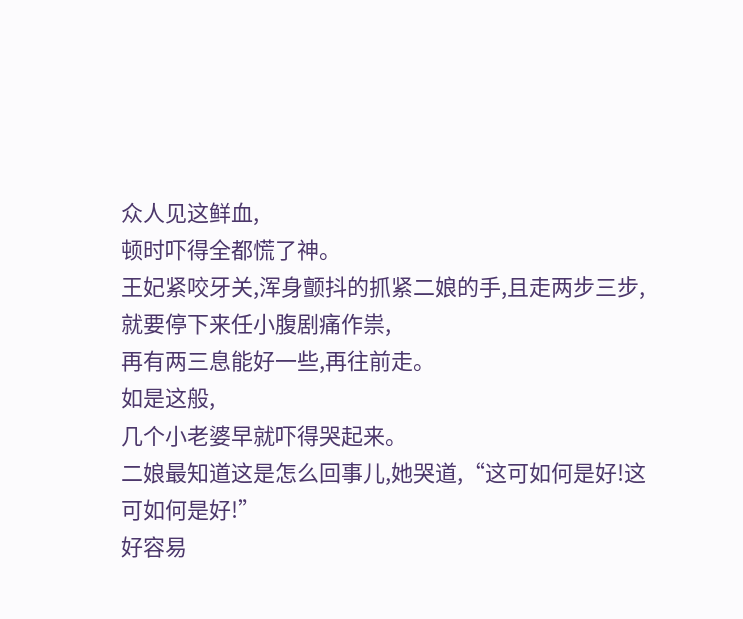众人见这鲜血,
顿时吓得全都慌了神。
王妃紧咬牙关,浑身颤抖的抓紧二娘的手,且走两步三步,
就要停下来任小腹剧痛作祟,
再有两三息能好一些,再往前走。
如是这般,
几个小老婆早就吓得哭起来。
二娘最知道这是怎么回事儿,她哭道,“这可如何是好!这可如何是好!”
好容易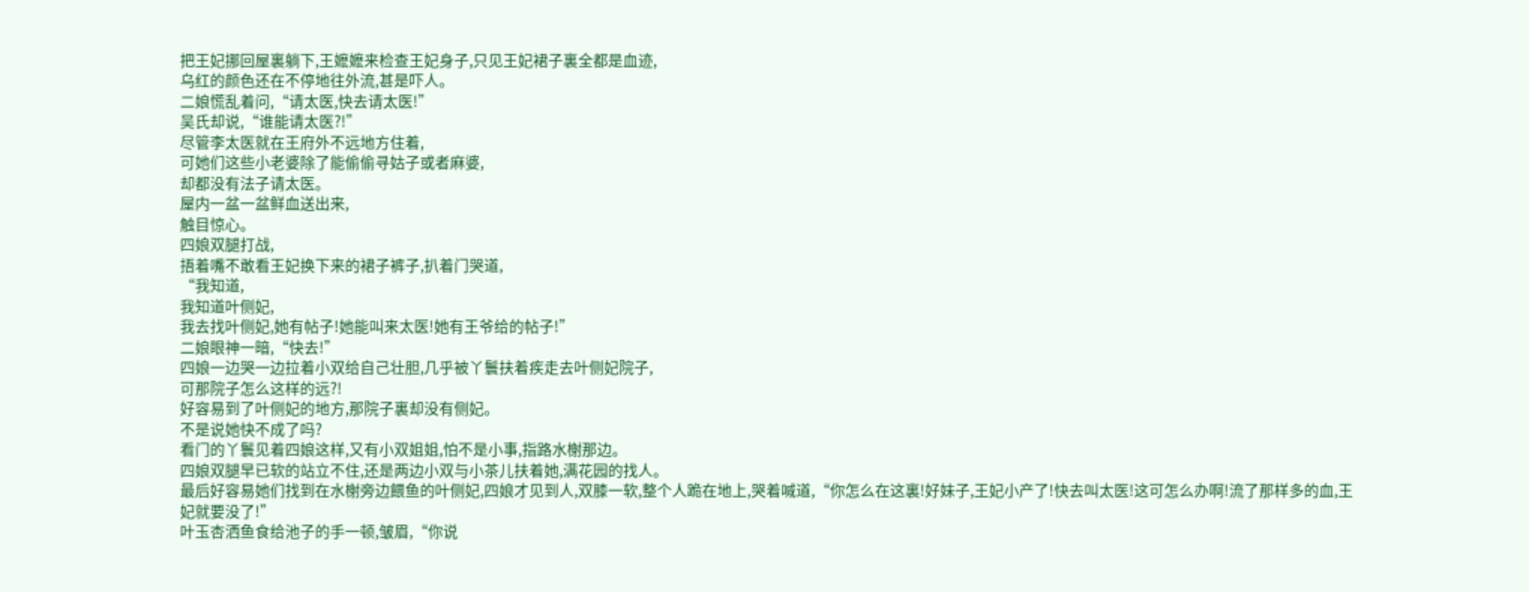把王妃挪回屋裏躺下,王嬷嬷来检查王妃身子,只见王妃裙子裏全都是血迹,
乌红的颜色还在不停地往外流,甚是吓人。
二娘慌乱着问,“请太医,快去请太医!”
吴氏却说,“谁能请太医?!”
尽管李太医就在王府外不远地方住着,
可她们这些小老婆除了能偷偷寻姑子或者麻婆,
却都没有法子请太医。
屋内一盆一盆鲜血送出来,
触目惊心。
四娘双腿打战,
捂着嘴不敢看王妃换下来的裙子裤子,扒着门哭道,
“我知道,
我知道叶侧妃,
我去找叶侧妃,她有帖子!她能叫来太医!她有王爷给的帖子!”
二娘眼神一暗,“快去!”
四娘一边哭一边拉着小双给自己壮胆,几乎被丫鬟扶着疾走去叶侧妃院子,
可那院子怎么这样的远?!
好容易到了叶侧妃的地方,那院子裏却没有侧妃。
不是说她快不成了吗?
看门的丫鬟见着四娘这样,又有小双姐姐,怕不是小事,指路水榭那边。
四娘双腿早已软的站立不住,还是两边小双与小茶儿扶着她,满花园的找人。
最后好容易她们找到在水榭旁边餵鱼的叶侧妃,四娘才见到人,双膝一软,整个人跪在地上,哭着喊道,“你怎么在这裏!好妹子,王妃小产了!快去叫太医!这可怎么办啊!流了那样多的血,王妃就要没了!”
叶玉杏洒鱼食给池子的手一顿,皱眉,“你说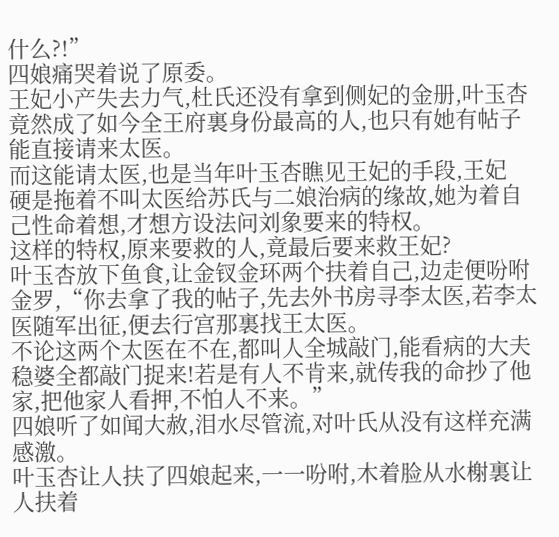什么?!”
四娘痛哭着说了原委。
王妃小产失去力气,杜氏还没有拿到侧妃的金册,叶玉杏竟然成了如今全王府裏身份最高的人,也只有她有帖子能直接请来太医。
而这能请太医,也是当年叶玉杏瞧见王妃的手段,王妃
硬是拖着不叫太医给苏氏与二娘治病的缘故,她为着自己性命着想,才想方设法问刘象要来的特权。
这样的特权,原来要救的人,竟最后要来救王妃?
叶玉杏放下鱼食,让金钗金环两个扶着自己,边走便吩咐金罗,“你去拿了我的帖子,先去外书房寻李太医,若李太医随军出征,便去行宫那裏找王太医。
不论这两个太医在不在,都叫人全城敲门,能看病的大夫稳婆全都敲门捉来!若是有人不肯来,就传我的命抄了他家,把他家人看押,不怕人不来。”
四娘听了如闻大赦,泪水尽管流,对叶氏从没有这样充满感激。
叶玉杏让人扶了四娘起来,一一吩咐,木着脸从水榭裏让人扶着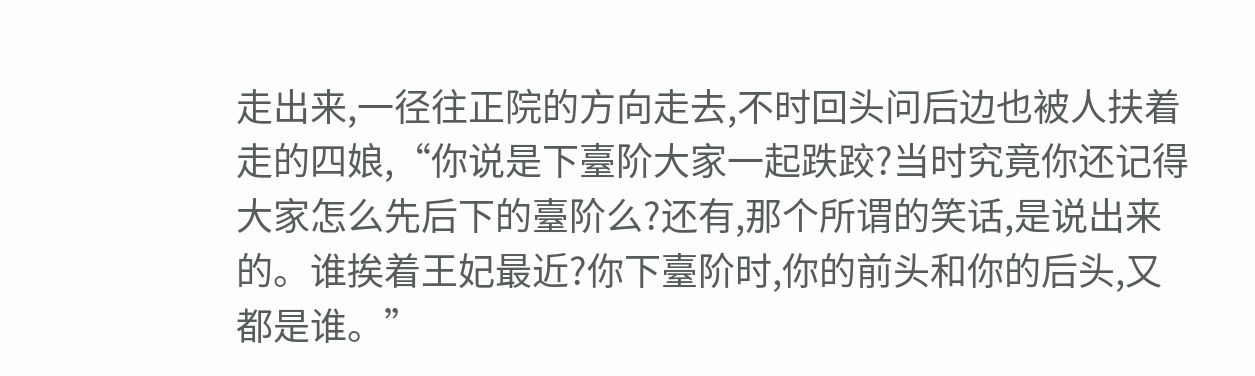走出来,一径往正院的方向走去,不时回头问后边也被人扶着走的四娘,“你说是下臺阶大家一起跌跤?当时究竟你还记得大家怎么先后下的臺阶么?还有,那个所谓的笑话,是说出来的。谁挨着王妃最近?你下臺阶时,你的前头和你的后头,又都是谁。”